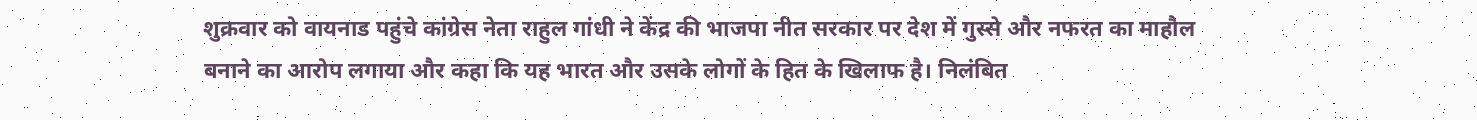शुक्रवार को वायनाड पहुंचे कांग्रेस नेता राहुल गांधी ने केंद्र की भाजपा नीत सरकार पर देश में गुस्से और नफरत का माहौल बनाने का आरोप लगाया और कहा कि यह भारत और उसके लोगों के हित के खिलाफ है। निलंबित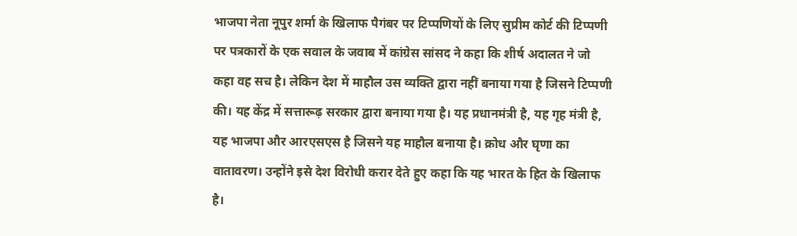भाजपा नेता नूपुर शर्मा के खिलाफ पैगंबर पर टिप्पणियों के लिए सुप्रीम कोर्ट की टिप्पणी पर पत्रकारों के एक सवाल के जवाब में कांग्रेस सांसद ने कहा कि शीर्ष अदालत ने जो कहा वह सच है। लेकिन देश में माहौल उस व्यक्ति द्वारा नहीं बनाया गया है जिसने टिप्पणी की। यह केंद्र में सत्तारूढ़ सरकार द्वारा बनाया गया है। यह प्रधानमंत्री है, यह गृह मंत्री है, यह भाजपा और आरएसएस है जिसने यह माहौल बनाया है। क्रोध और घृणा का वातावरण। उन्होंने इसे देश विरोधी करार देते हुए कहा कि यह भारत के हित के खिलाफ है।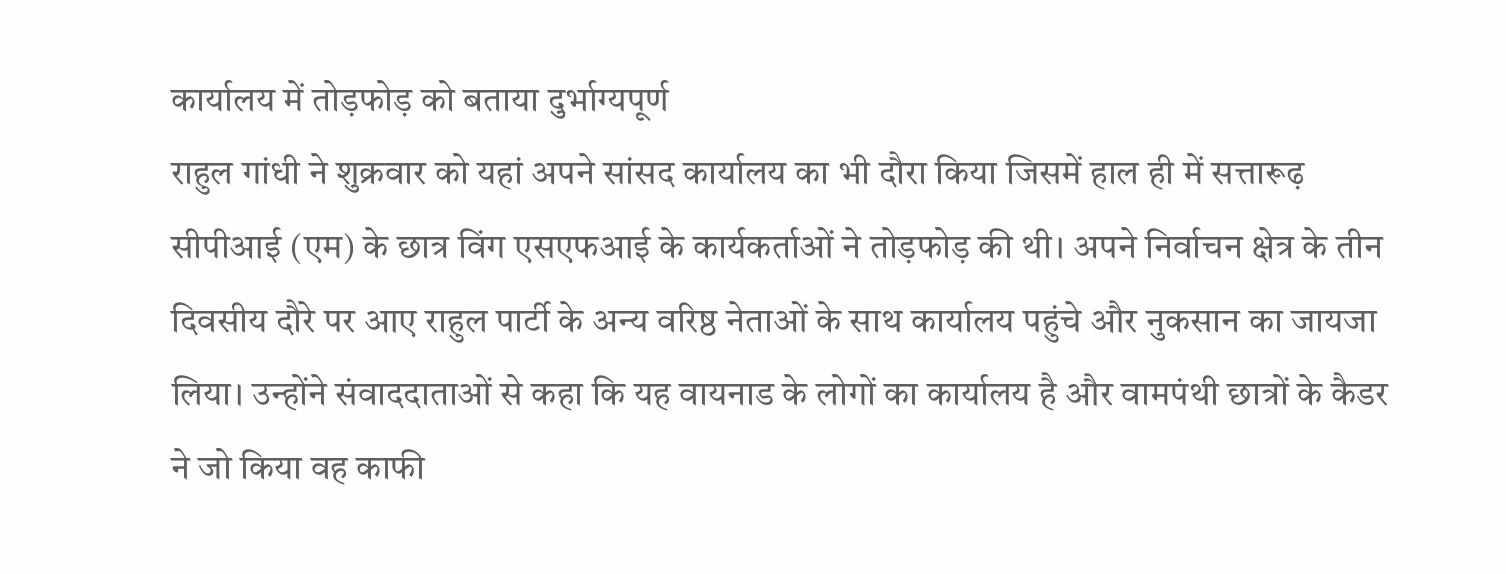कार्यालय में तोड़फोड़ को बताया दुर्भाग्यपूर्ण
राहुल गांधी ने शुक्रवार को यहां अपने सांसद कार्यालय का भी दौरा किया जिसमें हाल ही में सत्तारूढ़ सीपीआई (एम) के छात्र विंग एसएफआई के कार्यकर्ताओं ने तोड़फोड़ की थी। अपने निर्वाचन क्षेत्र के तीन दिवसीय दौरे पर आए राहुल पार्टी के अन्य वरिष्ठ नेताओं के साथ कार्यालय पहुंचे और नुकसान का जायजा लिया। उन्होंने संवाददाताओं से कहा कि यह वायनाड के लोगों का कार्यालय है और वामपंथी छात्रों के कैडर ने जो किया वह काफी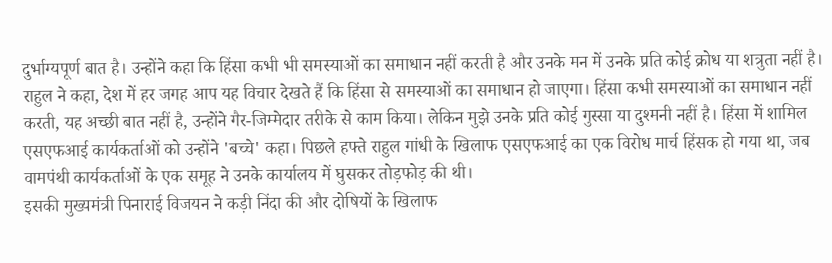दुर्भाग्यपूर्ण बात है। उन्होंने कहा कि हिंसा कभी भी समस्याओं का समाधान नहीं करती है और उनके मन में उनके प्रति कोई क्रोध या शत्रुता नहीं है।
राहुल ने कहा, देश में हर जगह आप यह विचार देखते हैं कि हिंसा से समस्याओं का समाधान हो जाएगा। हिंसा कभी समस्याओं का समाधान नहीं करती, यह अच्छी बात नहीं है, उन्होंने गैर-जिम्मेदार तरीके से काम किया। लेकिन मुझे उनके प्रति कोई गुस्सा या दुश्मनी नहीं है। हिंसा में शामिल एसएफआई कार्यकर्ताओं को उन्होंने 'बच्चे' कहा। पिछले हफ्ते राहुल गांधी के खिलाफ एसएफआई का एक विरोध मार्च हिंसक हो गया था, जब वामपंथी कार्यकर्ताओं के एक समूह ने उनके कार्यालय में घुसकर तोड़फोड़ की थी।
इसकी मुख्यमंत्री पिनाराई विजयन ने कड़ी निंदा की और दोषियों के खिलाफ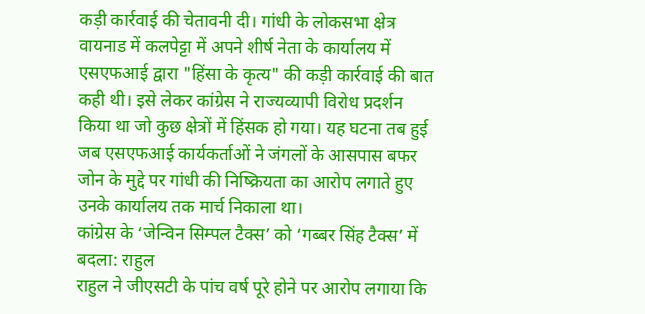कड़ी कार्रवाई की चेतावनी दी। गांधी के लोकसभा क्षेत्र वायनाड में कलपेट्टा में अपने शीर्ष नेता के कार्यालय में एसएफआई द्वारा "हिंसा के कृत्य" की कड़ी कार्रवाई की बात कही थी। इसे लेकर कांग्रेस ने राज्यव्यापी विरोध प्रदर्शन किया था जो कुछ क्षेत्रों में हिंसक हो गया। यह घटना तब हुई जब एसएफआई कार्यकर्ताओं ने जंगलों के आसपास बफर जोन के मुद्दे पर गांधी की निष्क्रियता का आरोप लगाते हुए उनके कार्यालय तक मार्च निकाला था।
कांग्रेस के ‘जेन्विन सिम्पल टैक्स’ को ‘गब्बर सिंह टैक्स’ में बदला: राहुल
राहुल ने जीएसटी के पांच वर्ष पूरे होने पर आरोप लगाया कि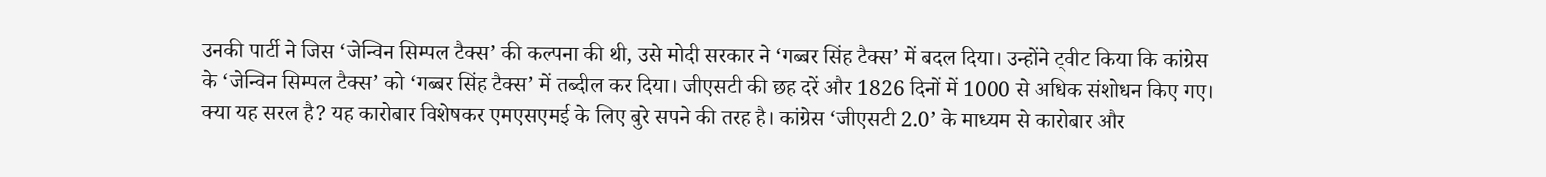उनकी पार्टी ने जिस ‘जेन्विन सिम्पल टैक्स’ की कल्पना की थी, उसे मोदी सरकार ने ‘गब्बर सिंह टैक्स’ में बदल दिया। उन्होंने ट्वीट किया कि कांग्रेस के ‘जेन्विन सिम्पल टैक्स’ को ‘गब्बर सिंह टैक्स’ में तब्दील कर दिया। जीएसटी की छह दरें और 1826 दिनों में 1000 से अधिक संशोधन किए गए। क्या यह सरल है? यह कारोबार विशेषकर एमएसएमई के लिए बुरे सपने की तरह है। कांग्रेस ‘जीएसटी 2.0’ के माध्यम से कारोबार और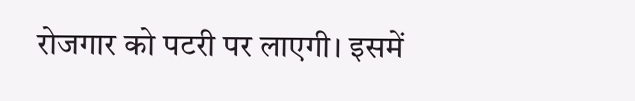रोजगार को पटरी पर लाएगी। इसमें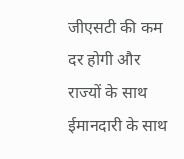जीएसटी की कम दर होगी और राज्यों के साथ ईमानदारी के साथ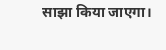साझा किया जाएगा।